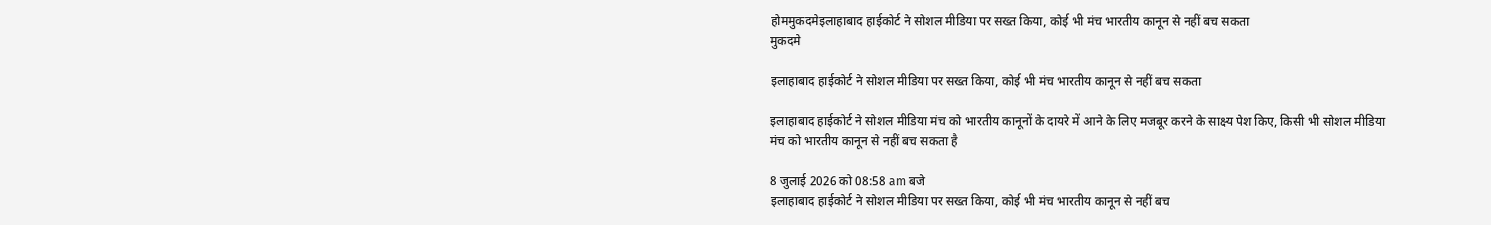होममुकदमेइलाहाबाद हाईकोर्ट ने सोशल मीडिया पर सख्त किया, कोई भी मंच भारतीय कानून से नहीं बच सकता
मुकदमे

इलाहाबाद हाईकोर्ट ने सोशल मीडिया पर सख्त किया, कोई भी मंच भारतीय कानून से नहीं बच सकता

इलाहाबाद हाईकोर्ट ने सोशल मीडिया मंच को भारतीय कानूनों के दायरे में आने के लिए मजबूर करने के साक्ष्य पेश किए, किसी भी सोशल मीडिया मंच को भारतीय कानून से नहीं बच सकता है

8 जुलाई 2026 को 08:58 am बजे
इलाहाबाद हाईकोर्ट ने सोशल मीडिया पर सख्त किया, कोई भी मंच भारतीय कानून से नहीं बच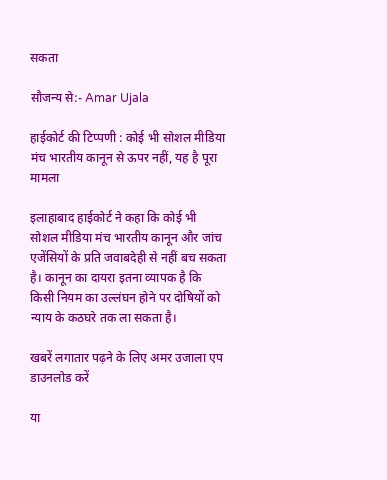सकता

सौजन्य से:- Amar Ujala

हाईकोर्ट की टिप्पणी : कोई भी सोशल मीडिया मंच भारतीय कानून से ऊपर नहीं, यह है पूरा मामला

इलाहाबाद हाईकोर्ट ने कहा कि कोई भी सोशल मीडिया मंच भारतीय कानून और जांच एजेंसियों के प्रति जवाबदेही से नहीं बच सकता है। कानून का दायरा इतना व्यापक है कि किसी नियम का उल्लंघन होने पर दोषियों को न्याय के कठघरे तक ला सकता है।

खबरें लगातार पढ़ने के लिए अमर उजाला एप डाउनलोड करें

या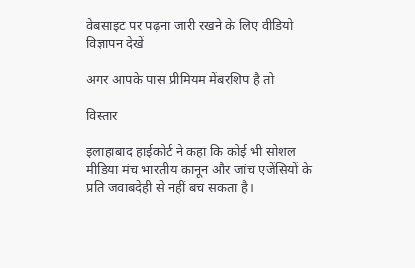वेबसाइट पर पढ़ना जारी रखने के लिए वीडियो विज्ञापन देखें

अगर आपके पास प्रीमियम मेंबरशिप है तो

विस्तार

इलाहाबाद हाईकोर्ट ने कहा कि कोई भी सोशल मीडिया मंच भारतीय कानून और जांच एजेंसियों के प्रति जवाबदेही से नहीं बच सकता है।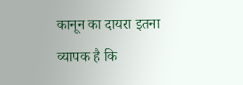कानून का दायरा इतना व्यापक है कि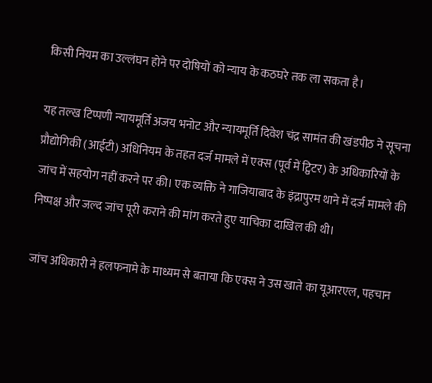किसी नियम का उल्लंघन होने पर दोषियों को न्याय के कठघरे तक ला सकता है।

यह तल्ख टिप्पणी न्यायमूर्ति अजय भनोट और न्यायमूर्ति दिवेश चंद्र सामंत की खंडपीठ ने सूचना प्रौद्योगिकी (आईटी) अधिनियम के तहत दर्ज मामले में एक्स (पूर्व में ट्विटर) के अधिकारियों के जांच में सहयोग नहीं करने पर की। एक व्यक्ति ने गाजियाबाद के इंद्रापुरम थाने में दर्ज मामले की निष्पक्ष और जल्द जांच पूरी कराने की मांग करते हुए याचिका दाखिल की थी।

जांच अधिकारी ने हलफनामे के माध्यम से बताया कि एक्स ने उस खाते का यूआरएल, पहचान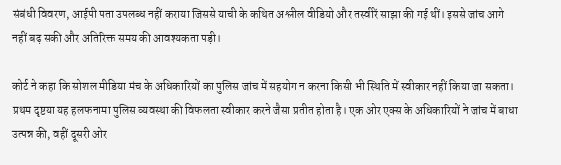संबंधी विवरण, आईपी पता उपलब्ध नहीं कराया जिससे याची के कथित अश्लील वीडियो और तस्वीरें साझा की गई थीं। इससे जांच आगे नहीं बढ़ सकी और अतिरिक्त समय की आवश्यकता पड़ी।

कोर्ट ने कहा कि सोशल मीडिया मंच के अधिकारियों का पुलिस जांच में सहयोग न करना किसी भी स्थिति में स्वीकार नहीं किया जा सकता। प्रथम दृष्टया यह हलफनामा पुलिस व्यवस्था की विफलता स्वीकार करने जैसा प्रतीत होता है। एक ओर एक्स के अधिकारियों ने जांच में बाधा उत्पन्न की, वहीं दूसरी ओर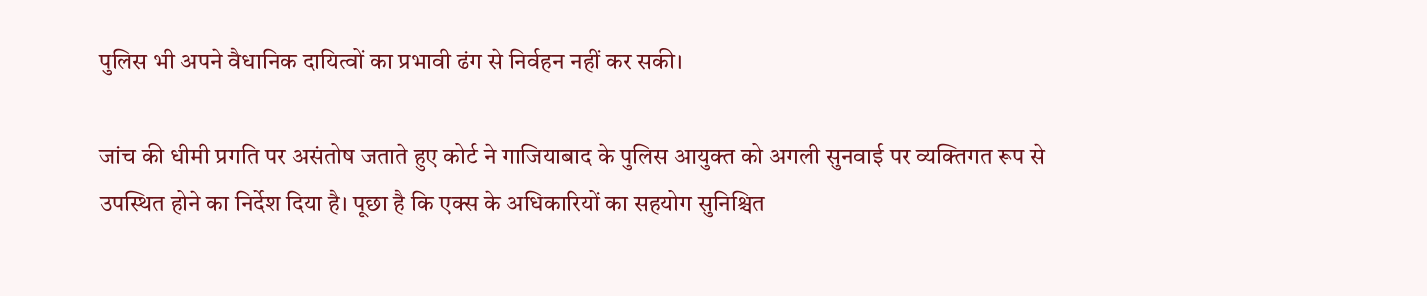पुलिस भी अपने वैधानिक दायित्वों का प्रभावी ढंग से निर्वहन नहीं कर सकी।

जांच की धीमी प्रगति पर असंतोष जताते हुए कोर्ट ने गाजियाबाद के पुलिस आयुक्त को अगली सुनवाई पर व्यक्तिगत रूप से उपस्थित होने का निर्देश दिया है। पूछा है कि एक्स के अधिकारियों का सहयोग सुनिश्चित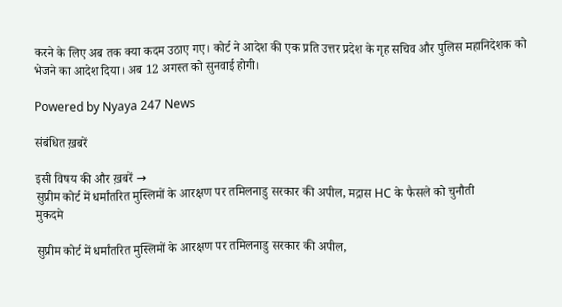करने के लिए अब तक क्या कदम उठाए गए। कोर्ट ने आदेश की एक प्रति उत्तर प्रदेश के गृह सचिव और पुलिस महानिदेशक को भेजने का आदेश दिया। अब 12 अगस्त को सुनवाई होगी।

Powered by Nyaya 247 News

संबंधित ख़बरें

इसी विषय की और ख़बरें →
सुप्रीम कोर्ट में धर्मांतरित मुस्लिमों के आरक्षण पर तमिलनाडु सरकार की अपील, मद्रास HC के फैसले को चुनौती
मुकदमे

सुप्रीम कोर्ट में धर्मांतरित मुस्लिमों के आरक्षण पर तमिलनाडु सरकार की अपील,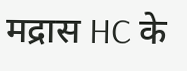मद्रास HC के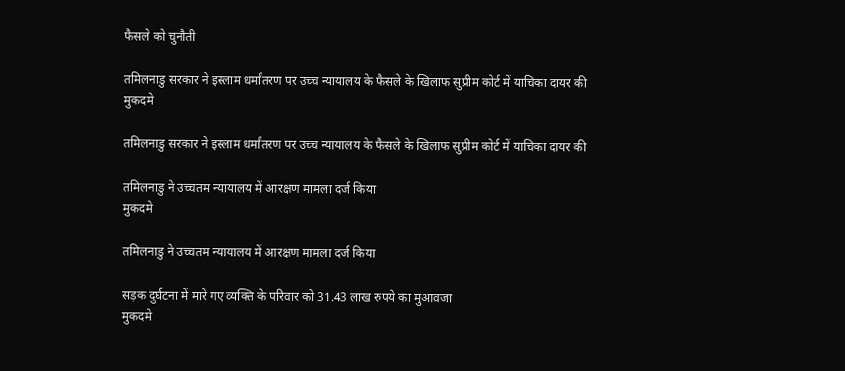फैसले को चुनौती

तमिलनाडु सरकार ने इस्लाम धर्मांतरण पर उच्च न्यायालय के फैसले के खिलाफ सुप्रीम कोर्ट में याचिका दायर की
मुकदमे

तमिलनाडु सरकार ने इस्लाम धर्मांतरण पर उच्च न्यायालय के फैसले के खिलाफ सुप्रीम कोर्ट में याचिका दायर की

तमिलनाडु ने उच्चतम न्यायालय में आरक्षण मामला दर्ज किया
मुकदमे

तमिलनाडु ने उच्चतम न्यायालय में आरक्षण मामला दर्ज किया

सड़क दुर्घटना में मारे गए व्यक्ति के परिवार को 31.43 लाख रुपये का मुआवजा
मुकदमे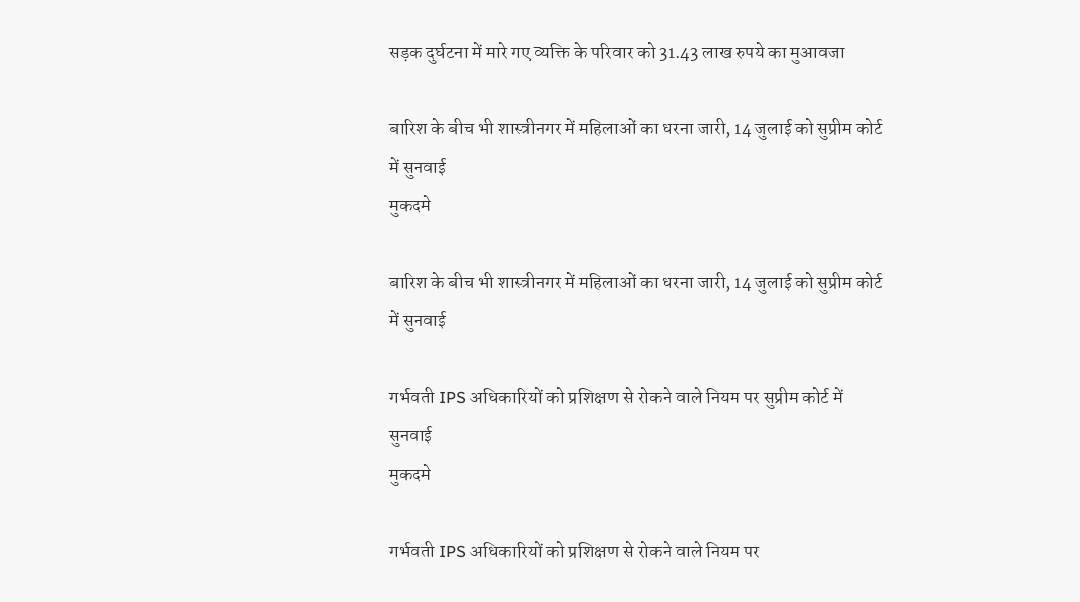सड़क दुर्घटना में मारे गए व्यक्ति के परिवार को 31.43 लाख रुपये का मुआवजा

बारिश के बीच भी शास्त्रीनगर में महिलाओं का धरना जारी, 14 जुलाई को सुप्रीम कोर्ट में सुनवाई
मुकदमे

बारिश के बीच भी शास्त्रीनगर में महिलाओं का धरना जारी, 14 जुलाई को सुप्रीम कोर्ट में सुनवाई

गर्भवती IPS अधिकारियों को प्रशिक्षण से रोकने वाले नियम पर सुप्रीम कोर्ट में सुनवाई
मुकदमे

गर्भवती IPS अधिकारियों को प्रशिक्षण से रोकने वाले नियम पर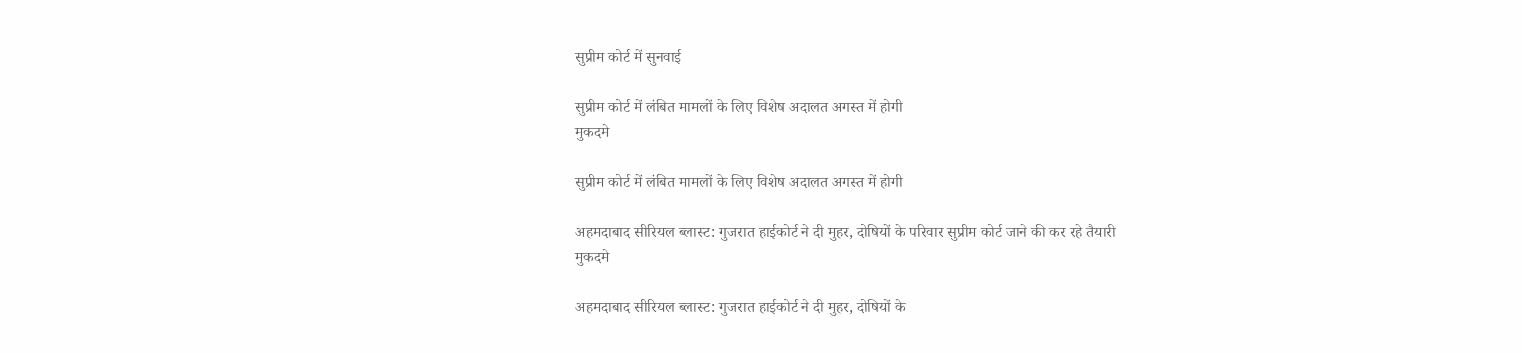सुप्रीम कोर्ट में सुनवाई

सुप्रीम कोर्ट में लंबित मामलों के लिए विशेष अदालत अगस्त में होगी
मुकदमे

सुप्रीम कोर्ट में लंबित मामलों के लिए विशेष अदालत अगस्त में होगी

अहमदाबाद सीरियल ब्लास्ट: गुजरात हाईकोर्ट ने दी मुहर, दोषियों के परिवार सुप्रीम कोर्ट जाने की कर रहे तैयारी
मुकदमे

अहमदाबाद सीरियल ब्लास्ट: गुजरात हाईकोर्ट ने दी मुहर, दोषियों के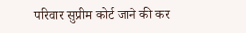परिवार सुप्रीम कोर्ट जाने की कर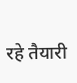रहे तैयारी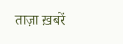ताज़ा ख़बरें